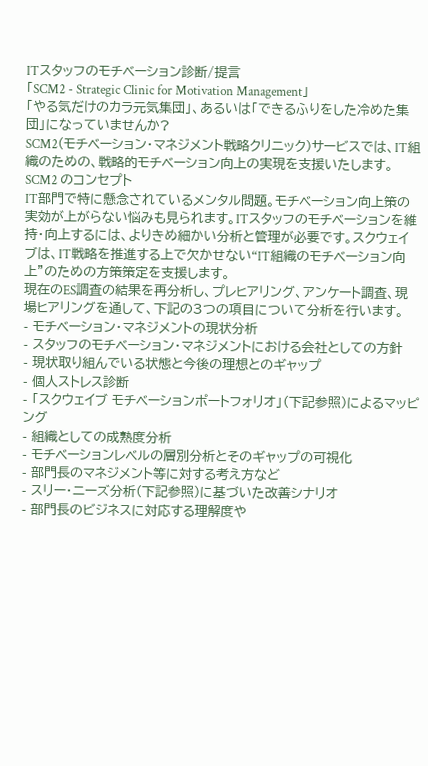ITスタッフのモチベーション診断/提言
「SCM2 - Strategic Clinic for Motivation Management」
「やる気だけのカラ元気集団」、あるいは「できるふりをした冷めた集団」になっていませんか?
SCM2(モチベーション・マネジメント戦略クリニック)サービスでは、IT組織のための、戦略的モチベーション向上の実現を支援いたします。
SCM2 のコンセプト
IT部門で特に懸念されているメンタル問題。モチベーション向上策の実効が上がらない悩みも見られます。ITスタッフのモチベーションを維持・向上するには、よりきめ細かい分析と管理が必要です。スクウェイブは、IT戦略を推進する上で欠かせない“IT組織のモチベーション向上”のための方策策定を支援します。
現在のES調査の結果を再分析し、プレヒアリング、アンケート調査、現場ヒアリングを通して、下記の3つの項目について分析を行います。
- モチベーション・マネジメントの現状分析
- スタッフのモチベーション・マネジメントにおける会社としての方針
- 現状取り組んでいる状態と今後の理想とのギャップ
- 個人ストレス診断
- 「スクウェイブ モチベーションポートフォリオ」(下記参照)によるマッピング
- 組織としての成熟度分析
- モチベーションレベルの層別分析とそのギャップの可視化
- 部門長のマネジメント等に対する考え方など
- スリー・ニーズ分析(下記参照)に基づいた改善シナリオ
- 部門長のビジネスに対応する理解度や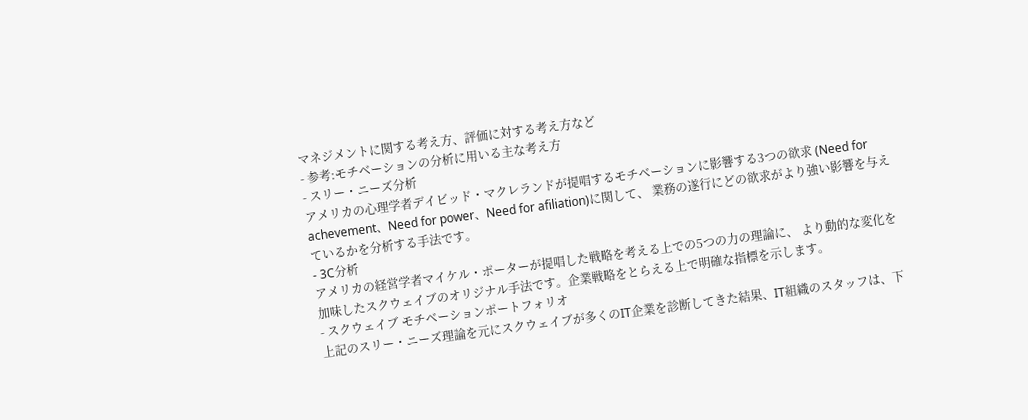マネジメントに関する考え方、評価に対する考え方など
- 参考:モチベーションの分析に用いる主な考え方
- スリー・ニーズ分析
アメリカの心理学者デイビッド・マクレランドが提唱するモチベーションに影響する3つの欲求 (Need for achevement、Need for power、Need for afiliation)に関して、 業務の遂行にどの欲求がより強い影響を与えているかを分析する手法です。
- 3C分析
アメリカの経営学者マイケル・ポーターが提唱した戦略を考える上での5つの力の理論に、 より動的な変化を加味したスクウェイブのオリジナル手法です。企業戦略をとらえる上で明確な指標を示します。
- スクウェイブ モチベーションポートフォリオ
上記のスリー・ニーズ理論を元にスクウェイブが多くのIT企業を診断してきた結果、IT組織のスタッフは、下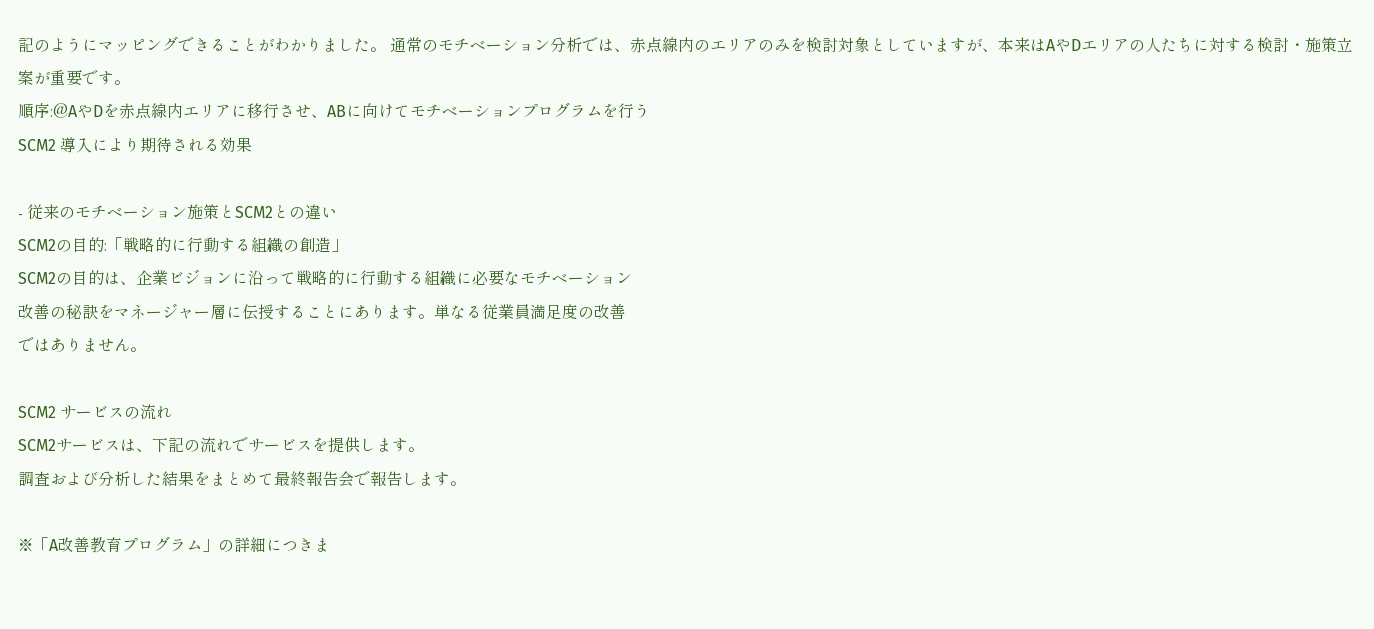記のようにマッピングできることがわかりました。 通常のモチベーション分析では、赤点線内のエリアのみを検討対象としていますが、本来はAやDエリアの人たちに対する検討・施策立案が重要です。
順序:@AやDを赤点線内エリアに移行させ、ABに向けてモチベーションプログラムを行う
SCM2 導入により期待される効果

- 従来のモチベーション施策とSCM2との違い
SCM2の目的:「戦略的に行動する組織の創造」
SCM2の目的は、企業ビジョンに沿って戦略的に行動する組織に必要なモチベーション
改善の秘訣をマネージャー層に伝授することにあります。単なる従業員満足度の改善
ではありません。

SCM2 サービスの流れ
SCM2サービスは、下記の流れでサービスを提供します。
調査および分析した結果をまとめて最終報告会で報告します。

※「A改善教育プログラム」の詳細につきま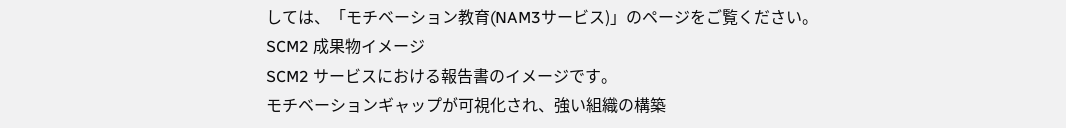しては、「モチベーション教育(NAM3サービス)」のページをご覧ください。
SCM2 成果物イメージ
SCM2 サービスにおける報告書のイメージです。
モチベーションギャップが可視化され、強い組織の構築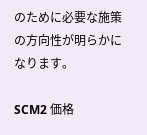のために必要な施策の方向性が明らかになります。

SCM2 価格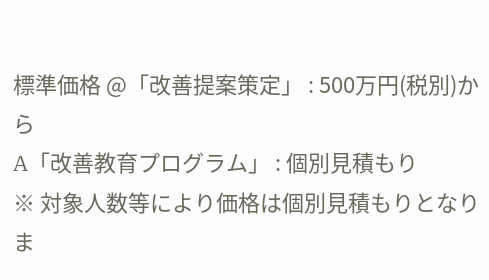標準価格 @「改善提案策定」 : 500万円(税別)から
A「改善教育プログラム」 : 個別見積もり
※ 対象人数等により価格は個別見積もりとなりま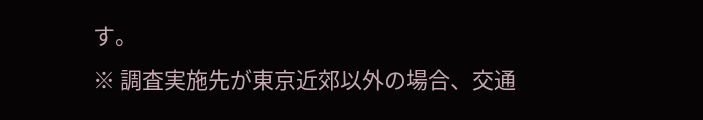す。
※ 調査実施先が東京近郊以外の場合、交通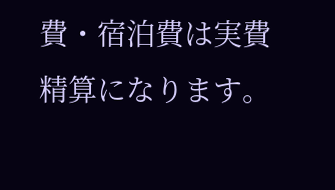費・宿泊費は実費精算になります。